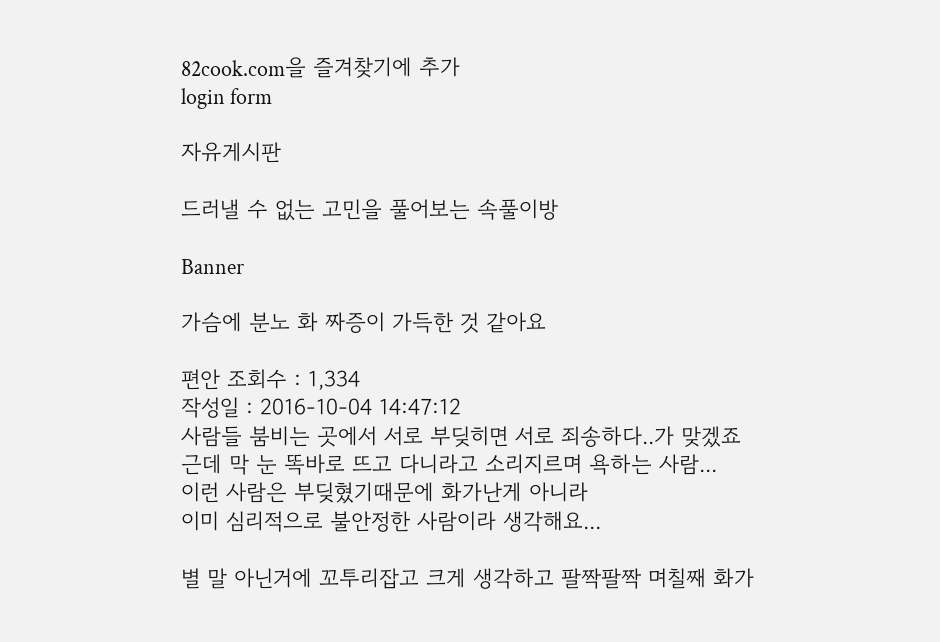82cook.com을 즐겨찾기에 추가
login form

자유게시판

드러낼 수 없는 고민을 풀어보는 속풀이방

Banner

가슴에 분노 화 짜증이 가득한 것 같아요

편안 조회수 : 1,334
작성일 : 2016-10-04 14:47:12
사람들 붐비는 곳에서 서로 부딪히면 서로 죄송하다..가 맞겠죠
근데 막 눈 똑바로 뜨고 다니라고 소리지르며 욕하는 사람...
이런 사람은 부딪혔기때문에 화가난게 아니라
이미 심리적으로 불안정한 사람이라 생각해요...

별 말 아닌거에 꼬투리잡고 크게 생각하고 팔짝팔짝 며칠째 화가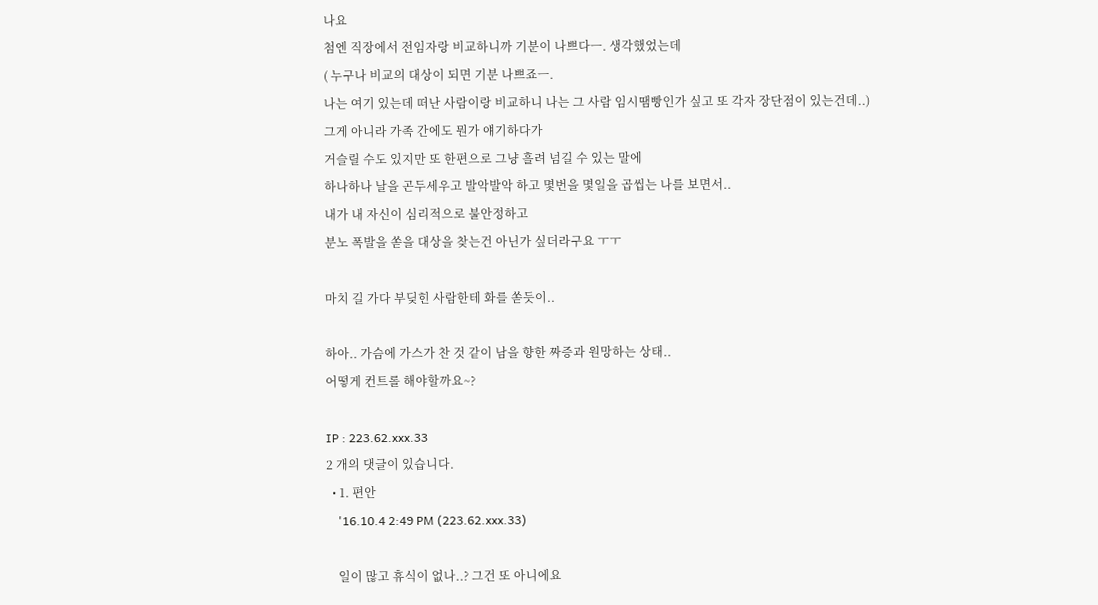나요
첨엔 직장에서 전임자랑 비교하니까 기분이 나쁘다ㅡ. 생각했었는데
( 누구나 비교의 대상이 되면 기분 나쁘죠ㅡ.
나는 여기 있는데 떠난 사람이랑 비교하니 나는 그 사람 임시땜빵인가 싶고 또 각자 장단점이 있는건데..)
그게 아니라 가족 간에도 뭔가 얘기하다가
거슬릴 수도 있지만 또 한편으로 그냥 흘려 넘길 수 있는 말에
하나하나 날을 곤두세우고 발악발악 하고 몇번을 몇일을 곱씹는 나를 보면서..
내가 내 자신이 심리적으로 불안정하고
분노 폭발을 쏟을 대상을 찾는건 아닌가 싶더라구요 ㅜㅜ

마치 길 가다 부딪힌 사람한테 화를 쏟듯이..

하아.. 가슴에 가스가 찬 것 같이 남을 향한 짜증과 원망하는 상태..
어떻게 컨트롤 해야할까요~?

IP : 223.62.xxx.33
2 개의 댓글이 있습니다.
  • 1. 편안
    '16.10.4 2:49 PM (223.62.xxx.33)

    일이 많고 휴식이 없나..? 그건 또 아니에요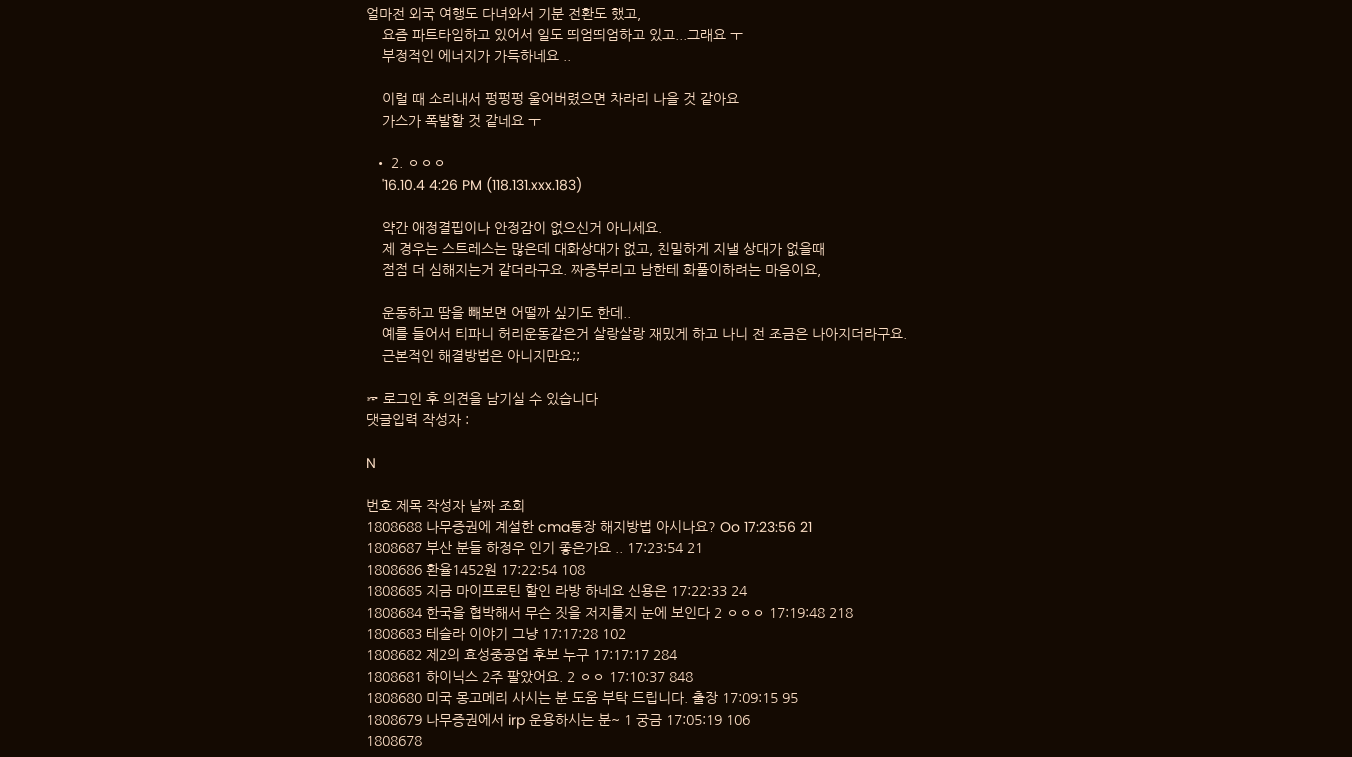얼마전 외국 여행도 다녀와서 기분 전환도 했고,
    요즘 파트타임하고 있어서 일도 띄엄띄엄하고 있고...그래요 ㅜ
    부정적인 에너지가 가득하네요 ..

    이럴 때 소리내서 펑펑펑 울어버렸으면 차라리 나을 것 같아요
    가스가 폭발할 것 같네요 ㅜ

  • 2. ㅇㅇㅇ
    '16.10.4 4:26 PM (118.131.xxx.183)

    약간 애정결핍이나 안정감이 없으신거 아니세요.
    제 경우는 스트레스는 많은데 대화상대가 없고, 친밀하게 지낼 상대가 없을때
    점점 더 심해지는거 같더라구요. 짜증부리고 남한테 화풀이하려는 마음이요,

    운동하고 땀을 빼보면 어떨까 싶기도 한데..
    예를 들어서 티파니 허리운동같은거 살랑살랑 재밌게 하고 나니 전 조금은 나아지더라구요.
    근본적인 해결방법은 아니지만요;;

☞ 로그인 후 의견을 남기실 수 있습니다
댓글입력 작성자 :

N

번호 제목 작성자 날짜 조회
1808688 나무증권에 계설한 cma통장 해지방법 아시나요? Oo 17:23:56 21
1808687 부산 분들 하정우 인기 좋은가요 .. 17:23:54 21
1808686 환율1452원 17:22:54 108
1808685 지금 마이프로틴 할인 라방 하네요 신용은 17:22:33 24
1808684 한국을 협박해서 무슨 짓을 저지를지 눈에 보인다 2 ㅇㅇㅇ 17:19:48 218
1808683 테슬라 이야기 그냥 17:17:28 102
1808682 제2의 효성중공업 후보 누구 17:17:17 284
1808681 하이닉스 2주 팔았어요. 2 ㅇㅇ 17:10:37 848
1808680 미국 몽고메리 사시는 분 도움 부탁 드립니다. 출장 17:09:15 95
1808679 나무증권에서 irp 운용하시는 분~ 1 궁금 17:05:19 106
1808678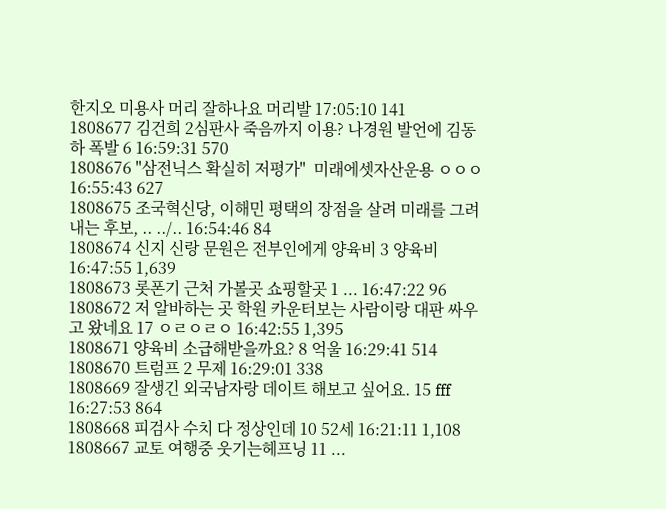한지오 미용사 머리 잘하나요 머리발 17:05:10 141
1808677 김건희 2심판사 죽음까지 이용? 나경원 발언에 김동하 폭발 6 16:59:31 570
1808676 "삼전닉스 확실히 저평가"  미래에셋자산운용 ㅇㅇㅇ 16:55:43 627
1808675 조국혁신당, 이해민 평택의 장점을 살려 미래를 그려내는 후보, .. ../.. 16:54:46 84
1808674 신지 신랑 문원은 전부인에게 양육비 3 양육비 16:47:55 1,639
1808673 롯폰기 근처 가볼곳 쇼핑할곳 1 ... 16:47:22 96
1808672 저 알바하는 곳 학원 카운터보는 사람이랑 대판 싸우고 왔네요 17 ㅇㄹㅇㄹㅇ 16:42:55 1,395
1808671 양육비 소급해받을까요? 8 억울 16:29:41 514
1808670 트럼프 2 무제 16:29:01 338
1808669 잘생긴 외국남자랑 데이트 해보고 싶어요. 15 fff 16:27:53 864
1808668 피검사 수치 다 정상인데 10 52세 16:21:11 1,108
1808667 교토 여행중 웃기는헤프닝 11 ...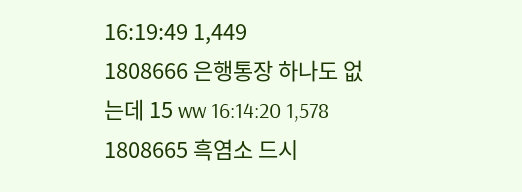16:19:49 1,449
1808666 은행통장 하나도 없는데 15 ww 16:14:20 1,578
1808665 흑염소 드시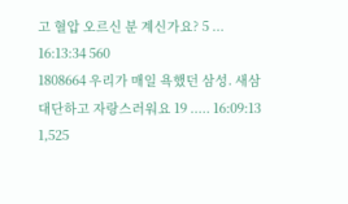고 혈압 오르신 분 계신가요? 5 ... 16:13:34 560
1808664 우리가 매일 욕했던 삼성. 새삼 대단하고 자랑스러워요 19 ..... 16:09:13 1,525